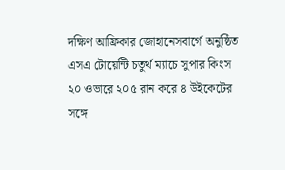দক্ষিণ আফ্রিকার জোহানেসবার্গে অনুষ্ঠিত এসএ টোয়েন্টি চতুর্থ ম্যাচে সুপার কিংস ২০ ওভারে ২০৫ রান করে ৪ উইকেটের সঙ্গে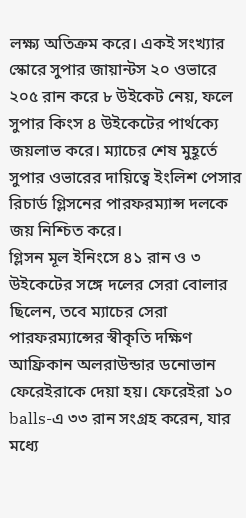লক্ষ্য অতিক্রম করে। একই সংখ্যার স্কোরে সুপার জায়ান্টস ২০ ওভারে ২০৫ রান করে ৮ উইকেট নেয়, ফলে সুপার কিংস ৪ উইকেটের পার্থক্যে জয়লাভ করে। ম্যাচের শেষ মুহূর্তে সুপার ওভারের দায়িত্বে ইংলিশ পেসার রিচার্ড গ্লিসনের পারফরম্যান্স দলকে জয় নিশ্চিত করে।
গ্লিসন মূল ইনিংসে ৪১ রান ও ৩ উইকেটের সঙ্গে দলের সেরা বোলার ছিলেন, তবে ম্যাচের সেরা পারফরম্যান্সের স্বীকৃতি দক্ষিণ আফ্রিকান অলরাউন্ডার ডনোভান ফেরেইরাকে দেয়া হয়। ফেরেইরা ১০ balls-এ ৩৩ রান সংগ্রহ করেন, যার মধ্যে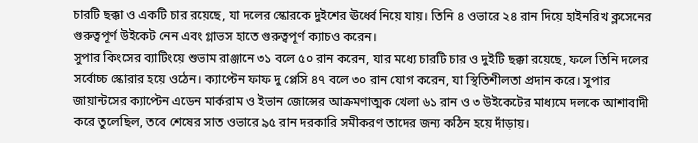চারটি ছক্কা ও একটি চার রয়েছে, যা দলের স্কোরকে দুইশের ঊর্ধ্বে নিয়ে যায়। তিনি ৪ ওভারে ২৪ রান দিয়ে হাইনরিখ ক্লসেনের গুরুত্বপূর্ণ উইকেট নেন এবং গ্লাভস হাতে গুরুত্বপূর্ণ ক্যাচও করেন।
সুপার কিংসের ব্যাটিংয়ে শুভাম রাঞ্জানে ৩১ বলে ৫০ রান করেন, যার মধ্যে চারটি চার ও দুইটি ছক্কা রয়েছে, ফলে তিনি দলের সর্বোচ্চ স্কোরার হয়ে ওঠেন। ক্যাপ্টেন ফাফ দু প্লেসি ৪৭ বলে ৩০ রান যোগ করেন, যা স্থিতিশীলতা প্রদান করে। সুপার জায়ান্টসের ক্যাপ্টেন এডেন মার্করাম ও ইভান জোন্সের আক্রমণাত্মক খেলা ৬১ রান ও ৩ উইকেটের মাধ্যমে দলকে আশাবাদী করে তুলেছিল, তবে শেষের সাত ওভারে ৯৫ রান দরকারি সমীকরণ তাদের জন্য কঠিন হয়ে দাঁড়ায়।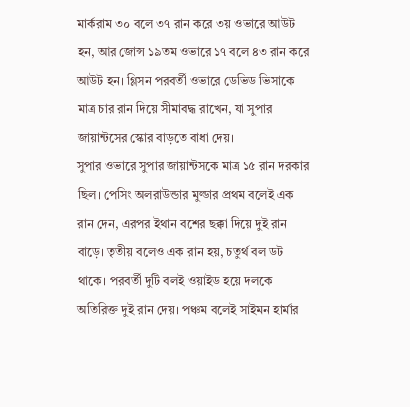মার্করাম ৩০ বলে ৩৭ রান করে ৩য় ওভারে আউট হন, আর জোন্স ১৯তম ওভারে ১৭ বলে ৪৩ রান করে আউট হন। গ্লিসন পরবর্তী ওভারে ডেভিড ভিসাকে মাত্র চার রান দিয়ে সীমাবদ্ধ রাখেন, যা সুপার জায়ান্টসের স্কোর বাড়তে বাধা দেয়।
সুপার ওভারে সুপার জায়ান্টসকে মাত্র ১৫ রান দরকার ছিল। পেসিং অলরাউন্ডার মুল্ডার প্রথম বলেই এক রান দেন, এরপর ইথান বশের ছক্কা দিয়ে দুই রান বাড়ে। তৃতীয় বলেও এক রান হয়, চতুর্থ বল ডট থাকে। পরবর্তী দুটি বলই ওয়াইড হয়ে দলকে অতিরিক্ত দুই রান দেয়। পঞ্চম বলেই সাইমন হার্মার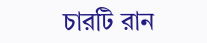চারটি রান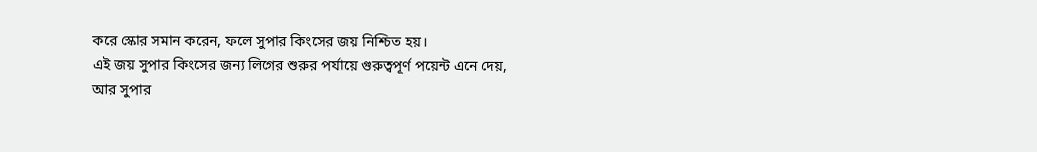করে স্কোর সমান করেন, ফলে সুপার কিংসের জয় নিশ্চিত হয়।
এই জয় সুপার কিংসের জন্য লিগের শুরুর পর্যায়ে গুরুত্বপূর্ণ পয়েন্ট এনে দেয়, আর সুপার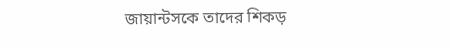জায়ান্টসকে তাদের শিকড়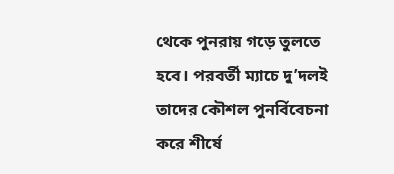থেকে পুনরায় গড়ে তুলতে হবে। পরবর্তী ম্যাচে দু’দলই তাদের কৌশল পুনর্বিবেচনা করে শীর্ষে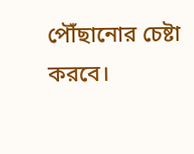পৌঁছানোর চেষ্টা করবে।